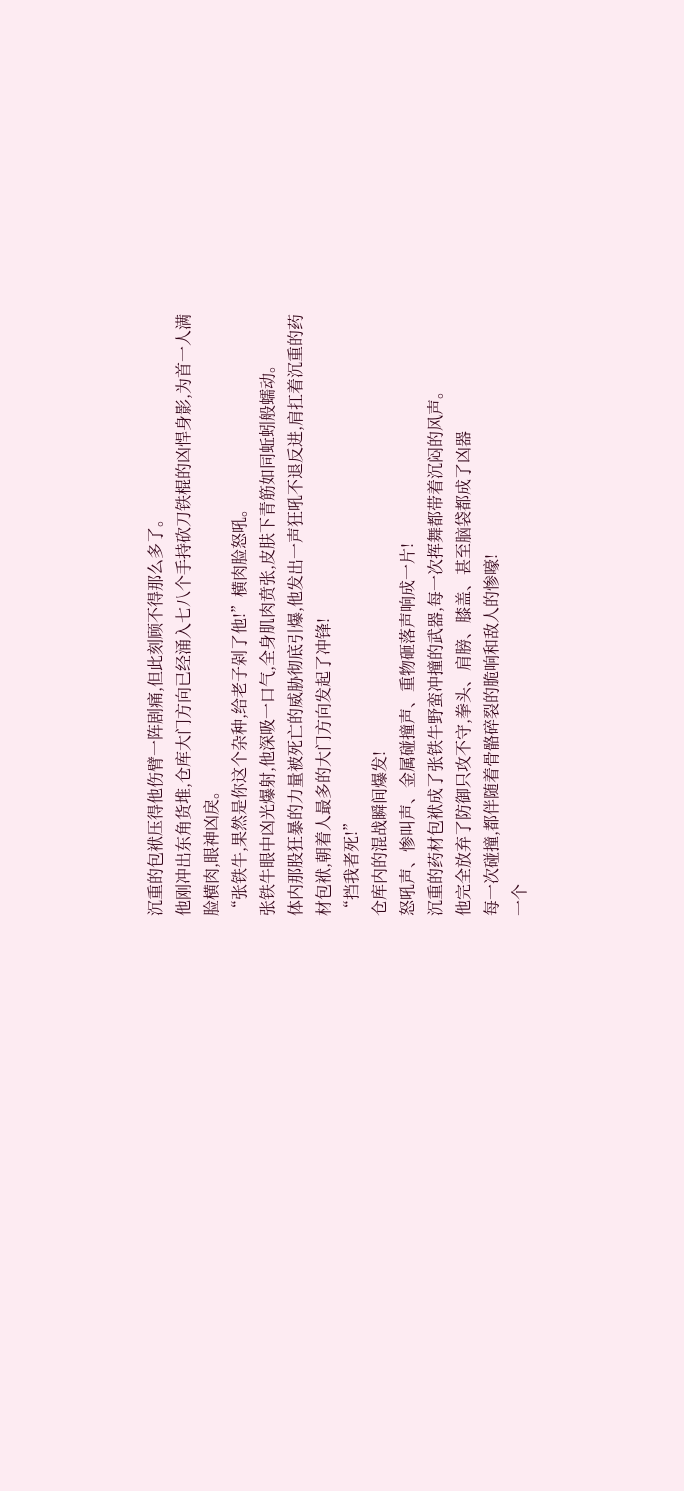沉重的包袱压得他伤臂一阵剧痛,但此刻顾不得那么多了。
他刚冲出东角货堆,仓库大门方向已经涌入七八个手持砍刀铁棍的凶悍身影,为首一人满脸横肉,眼神凶戾。
“张铁牛,果然是你这个杂种,给老子剁了他!”横肉脸怒吼。
张铁牛眼中凶光爆射,他深吸一口气,全身肌肉贲张,皮肤下青筋如同蚯蚓般蠕动。
体内那股狂暴的力量被死亡的威胁彻底引爆,他发出一声狂吼不退反进,肩扛着沉重的药材包袱,朝着人最多的大门方向发起了冲锋!
“挡我者死!”
仓库内的混战瞬间爆发!
怒吼声、惨叫声、金属碰撞声、重物砸落声响成一片!
沉重的药材包袱成了张铁牛野蛮冲撞的武器,每一次挥舞都带着沉闷的风声。
他完全放弃了防御只攻不守,拳头、肩膀、膝盖、甚至脑袋都成了凶器
每一次碰撞,都伴随着骨骼碎裂的脆响和敌人的惨嚎!
一个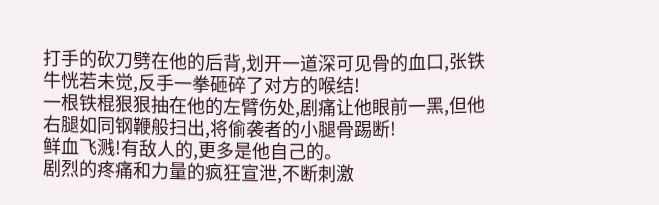打手的砍刀劈在他的后背,划开一道深可见骨的血口,张铁牛恍若未觉,反手一拳砸碎了对方的喉结!
一根铁棍狠狠抽在他的左臂伤处,剧痛让他眼前一黑,但他右腿如同钢鞭般扫出,将偷袭者的小腿骨踢断!
鲜血飞溅!有敌人的,更多是他自己的。
剧烈的疼痛和力量的疯狂宣泄,不断刺激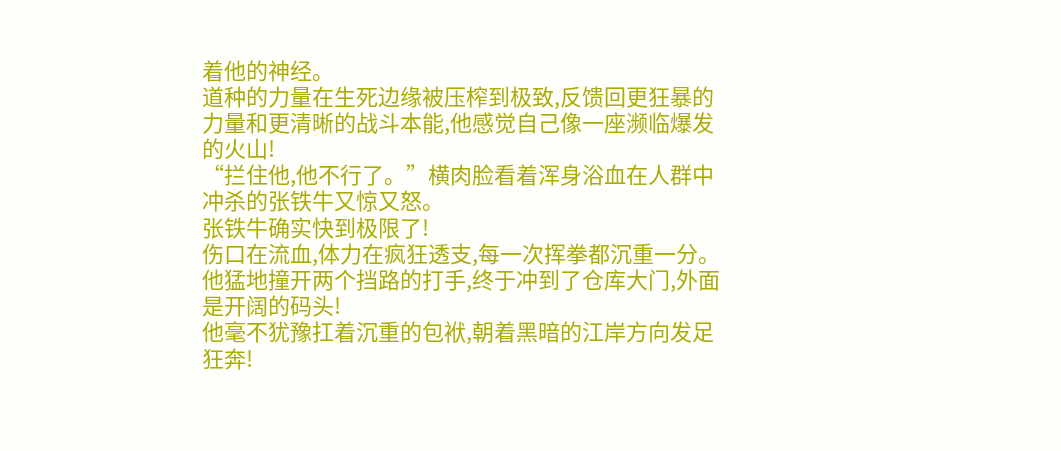着他的神经。
道种的力量在生死边缘被压榨到极致,反馈回更狂暴的力量和更清晰的战斗本能,他感觉自己像一座濒临爆发的火山!
“拦住他,他不行了。”横肉脸看着浑身浴血在人群中冲杀的张铁牛又惊又怒。
张铁牛确实快到极限了!
伤口在流血,体力在疯狂透支,每一次挥拳都沉重一分。
他猛地撞开两个挡路的打手,终于冲到了仓库大门,外面是开阔的码头!
他毫不犹豫扛着沉重的包袱,朝着黑暗的江岸方向发足狂奔!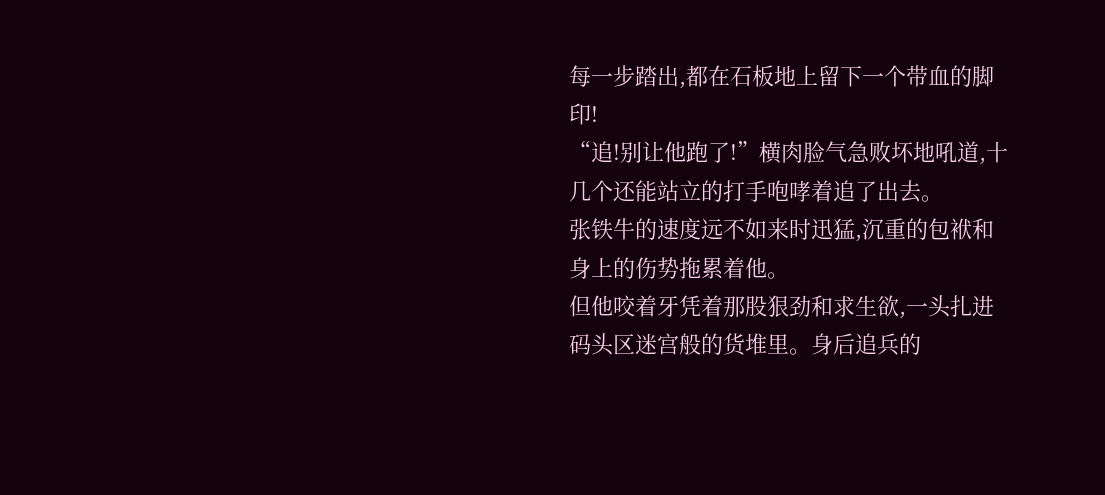每一步踏出,都在石板地上留下一个带血的脚印!
“追!别让他跑了!”横肉脸气急败坏地吼道,十几个还能站立的打手咆哮着追了出去。
张铁牛的速度远不如来时迅猛,沉重的包袱和身上的伤势拖累着他。
但他咬着牙凭着那股狠劲和求生欲,一头扎进码头区迷宫般的货堆里。身后追兵的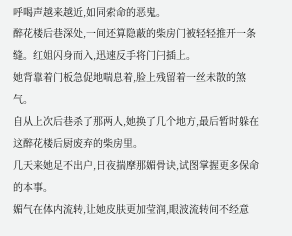呼喝声越来越近,如同索命的恶鬼。
醉花楼后巷深处,一间还算隐蔽的柴房门被轻轻推开一条缝。红姐闪身而入,迅速反手将门闩插上。
她背靠着门板急促地喘息着,脸上残留着一丝未散的煞气。
自从上次后巷杀了那两人,她换了几个地方,最后暂时躲在这醉花楼后厨废弃的柴房里。
几天来她足不出户,日夜揣摩那媚骨诀,试图掌握更多保命的本事。
媚气在体内流转,让她皮肤更加莹润,眼波流转间不经意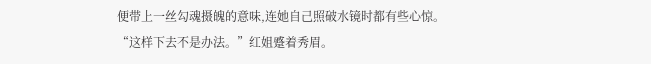便带上一丝勾魂摄魄的意味,连她自己照破水镜时都有些心惊。
“这样下去不是办法。”红姐蹙着秀眉。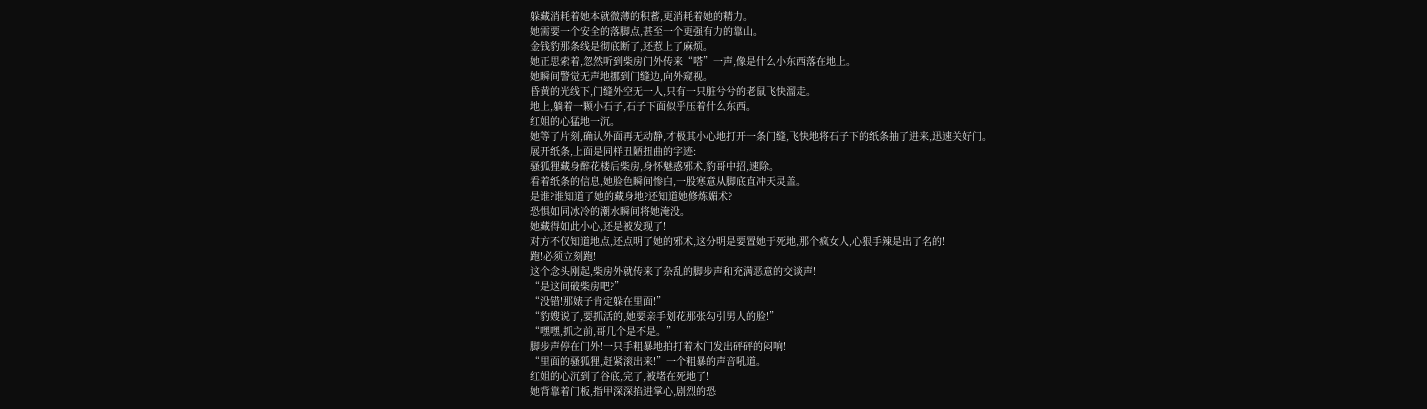躲藏消耗着她本就微薄的积蓄,更消耗着她的精力。
她需要一个安全的落脚点,甚至一个更强有力的靠山。
金钱豹那条线是彻底断了,还惹上了麻烦。
她正思索着,忽然听到柴房门外传来“嗒”一声,像是什么小东西落在地上。
她瞬间警觉无声地挪到门缝边,向外窥视。
昏黄的光线下,门缝外空无一人,只有一只脏兮兮的老鼠飞快溜走。
地上,躺着一颗小石子,石子下面似乎压着什么东西。
红姐的心猛地一沉。
她等了片刻,确认外面再无动静,才极其小心地打开一条门缝,飞快地将石子下的纸条抽了进来,迅速关好门。
展开纸条,上面是同样丑陋扭曲的字迹:
骚狐狸藏身醉花楼后柴房,身怀魅惑邪术,豹哥中招,速除。
看着纸条的信息,她脸色瞬间惨白,一股寒意从脚底直冲天灵盖。
是谁?谁知道了她的藏身地?还知道她修炼媚术?
恐惧如同冰冷的潮水瞬间将她淹没。
她藏得如此小心,还是被发现了!
对方不仅知道地点,还点明了她的邪术,这分明是要置她于死地,那个疯女人,心狠手辣是出了名的!
跑!必须立刻跑!
这个念头刚起,柴房外就传来了杂乱的脚步声和充满恶意的交谈声!
“是这间破柴房吧?”
“没错!那婊子肯定躲在里面!”
“豹嫂说了,要抓活的,她要亲手划花那张勾引男人的脸!”
“嘿嘿,抓之前,哥几个是不是。”
脚步声停在门外!一只手粗暴地拍打着木门发出砰砰的闷响!
“里面的骚狐狸,赶紧滚出来!”一个粗暴的声音吼道。
红姐的心沉到了谷底,完了,被堵在死地了!
她背靠着门板,指甲深深掐进掌心,剧烈的恐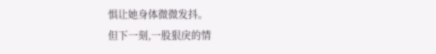惧让她身体微微发抖。
但下一刻,一股狠戾的情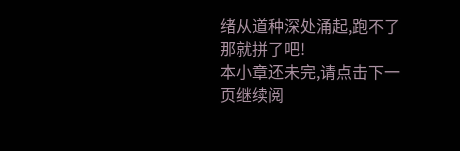绪从道种深处涌起,跑不了那就拼了吧!
本小章还未完,请点击下一页继续阅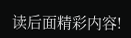读后面精彩内容!